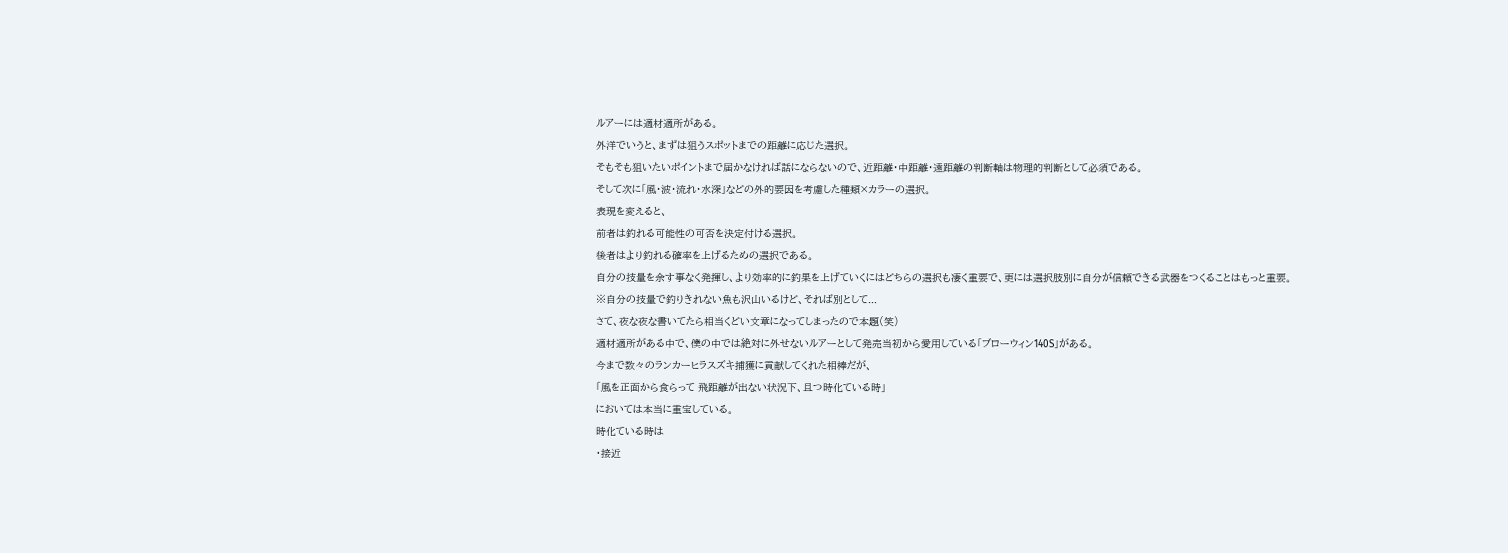ルアーには適材適所がある。
外洋でいうと、まずは狙うスポットまでの距離に応じた選択。
そもそも狙いたいポイントまで届かなければ話にならないので、近距離・中距離・遠距離の判断軸は物理的判断として必須である。
そして次に「風・波・流れ・水深」などの外的要因を考慮した種類×カラーの選択。
表現を変えると、
前者は釣れる可能性の可否を決定付ける選択。
後者はより釣れる確率を上げるための選択である。
自分の技量を余す事なく発揮し、より効率的に釣果を上げていくにはどちらの選択も凄く重要で、更には選択肢別に自分が信頼できる武器をつくることはもっと重要。
※自分の技量で釣りきれない魚も沢山いるけど、それば別として...
さて、夜な夜な書いてたら相当くどい文章になってしまったので本題(笑)
適材適所がある中で、僕の中では絶対に外せないルアーとして発売当初から愛用している「ブローウィン140S」がある。
今まで数々のランカーヒラスズキ捕獲に貢献してくれた相棒だが、
「風を正面から食らって 飛距離が出ない状況下、且つ時化ている時」
においては本当に重宝している。
時化ている時は
・接近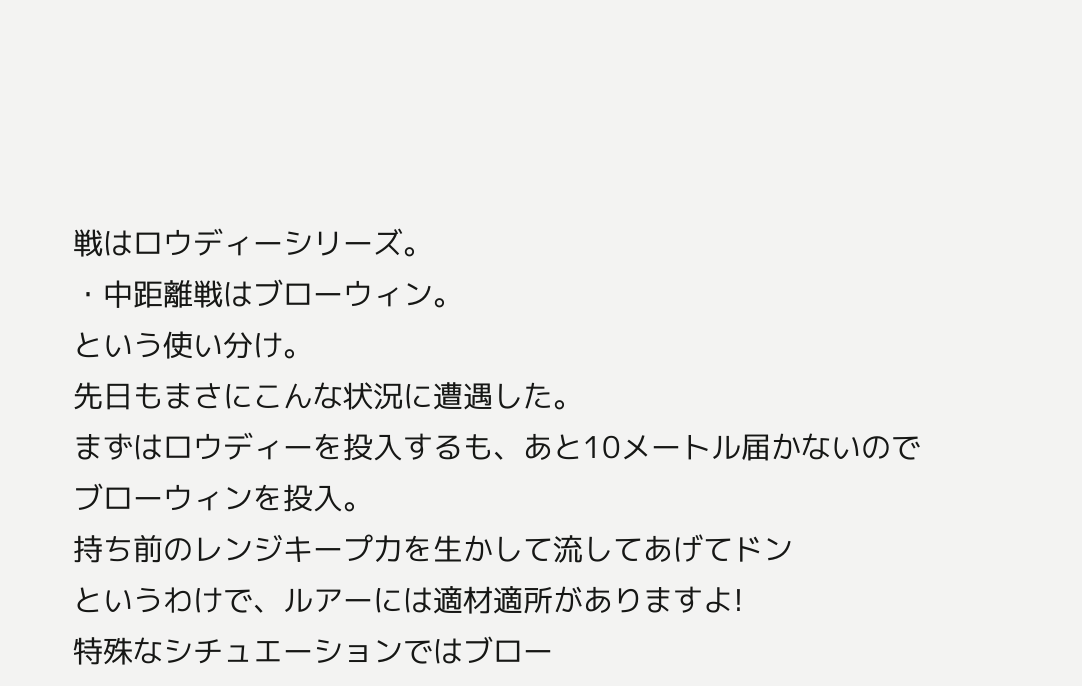戦はロウディーシリーズ。
・中距離戦はブローウィン。
という使い分け。
先日もまさにこんな状況に遭遇した。
まずはロウディーを投入するも、あと10メートル届かないのでブローウィンを投入。
持ち前のレンジキープ力を生かして流してあげてドン
というわけで、ルアーには適材適所がありますよ!
特殊なシチュエーションではブロー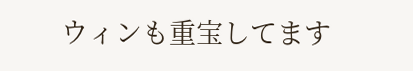ウィンも重宝してます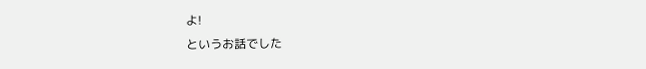よ!
というお話でした